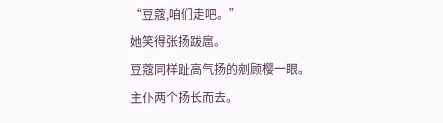“豆蔻,咱们走吧。”
她笑得张扬跋扈。
豆蔻同样趾高气扬的剜顾樱一眼。
主仆两个扬长而去。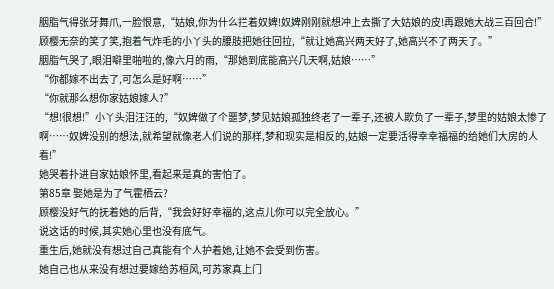胭脂气得张牙舞爪,一脸恨意,“姑娘,你为什么拦着奴婢!奴婢刚刚就想冲上去撕了大姑娘的皮!再跟她大战三百回合!”
顾樱无奈的笑了笑,抱着气炸毛的小丫头的腰肢把她往回拉,“就让她高兴两天好了,她高兴不了两天了。”
胭脂气哭了,眼泪噼里啪啦的,像六月的雨,“那她到底能高兴几天啊,姑娘……”
“你都嫁不出去了,可怎么是好啊……”
“你就那么想你家姑娘嫁人?”
“想!很想!”小丫头泪汪汪的,“奴婢做了个噩梦,梦见姑娘孤独终老了一辈子,还被人欺负了一辈子,梦里的姑娘太惨了啊……奴婢没别的想法,就希望就像老人们说的那样,梦和现实是相反的,姑娘一定要活得幸幸福福的给她们大房的人看!”
她哭着扑进自家姑娘怀里,看起来是真的害怕了。
第85章 娶她是为了气霍栖云?
顾樱没好气的抚着她的后背,“我会好好幸福的,这点儿你可以完全放心。”
说这话的时候,其实她心里也没有底气。
重生后,她就没有想过自己真能有个人护着她,让她不会受到伤害。
她自己也从来没有想过要嫁给苏桓风,可苏家真上门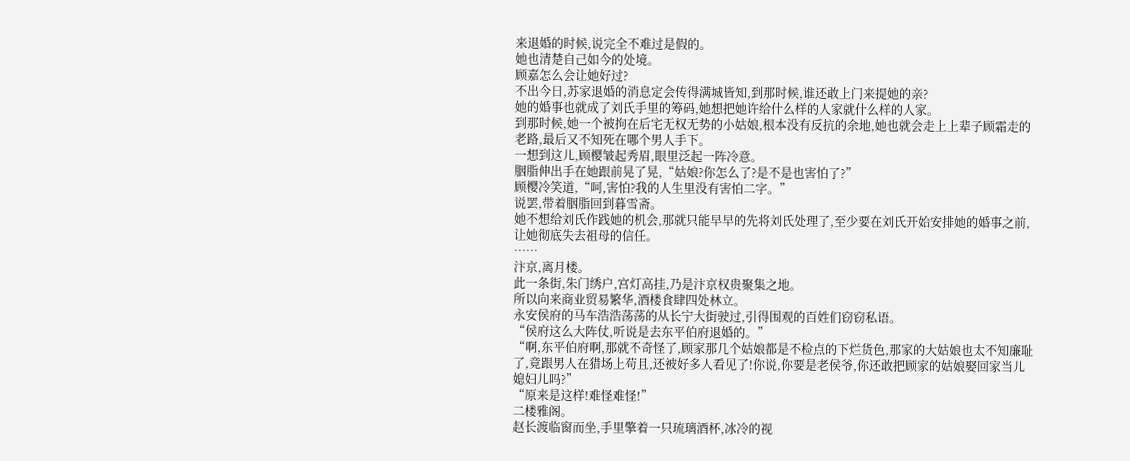来退婚的时候,说完全不难过是假的。
她也清楚自己如今的处境。
顾嘉怎么会让她好过?
不出今日,苏家退婚的消息定会传得满城皆知,到那时候,谁还敢上门来提她的亲?
她的婚事也就成了刘氏手里的筹码,她想把她许给什么样的人家就什么样的人家。
到那时候,她一个被拘在后宅无权无势的小姑娘,根本没有反抗的余地,她也就会走上上辈子顾霜走的老路,最后又不知死在哪个男人手下。
一想到这儿,顾樱皱起秀眉,眼里泛起一阵冷意。
胭脂伸出手在她跟前晃了晃,“姑娘?你怎么了?是不是也害怕了?”
顾樱冷笑道,“呵,害怕?我的人生里没有害怕二字。”
说罢,带着胭脂回到暮雪斋。
她不想给刘氏作践她的机会,那就只能早早的先将刘氏处理了,至少要在刘氏开始安排她的婚事之前,让她彻底失去祖母的信任。
……
汴京,离月楼。
此一条街,朱门绣户,宫灯高挂,乃是汴京权贵聚集之地。
所以向来商业贸易繁华,酒楼食肆四处林立。
永安侯府的马车浩浩荡荡的从长宁大街驶过,引得围观的百姓们窃窃私语。
“侯府这么大阵仗,听说是去东平伯府退婚的。”
“啊,东平伯府啊,那就不奇怪了,顾家那几个姑娘都是不检点的下烂货色,那家的大姑娘也太不知廉耻了,竟跟男人在猎场上苟且,还被好多人看见了!你说,你要是老侯爷,你还敢把顾家的姑娘娶回家当儿媳妇儿吗?”
“原来是这样!难怪难怪!”
二楼雅阁。
赵长渡临窗而坐,手里擎着一只琉璃酒杯,冰冷的视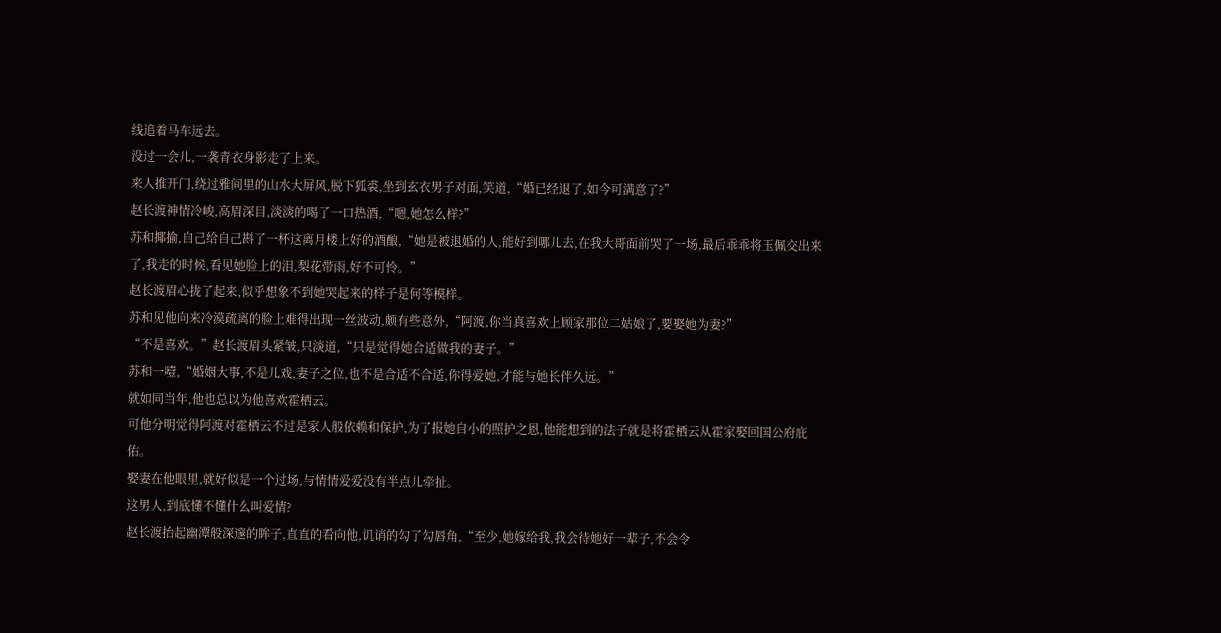线追着马车远去。
没过一会儿,一袭青衣身影走了上来。
来人推开门,绕过雅间里的山水大屏风,脱下狐裘,坐到玄衣男子对面,笑道,“婚已经退了,如今可满意了?”
赵长渡神情冷峻,高眉深目,淡淡的喝了一口热酒,“嗯,她怎么样?”
苏和揶揄,自己给自己斟了一杯这离月楼上好的酒酿,“她是被退婚的人,能好到哪儿去,在我大哥面前哭了一场,最后乖乖将玉佩交出来了,我走的时候,看见她脸上的泪,梨花带雨,好不可怜。”
赵长渡眉心拢了起来,似乎想象不到她哭起来的样子是何等模样。
苏和见他向来冷漠疏离的脸上难得出现一丝波动,颇有些意外,“阿渡,你当真喜欢上顾家那位二姑娘了,要娶她为妻?”
“不是喜欢。”赵长渡眉头紧皱,只淡道,“只是觉得她合适做我的妻子。”
苏和一噎,“婚姻大事,不是儿戏,妻子之位,也不是合适不合适,你得爱她,才能与她长伴久远。”
就如同当年,他也总以为他喜欢霍栖云。
可他分明觉得阿渡对霍栖云不过是家人般依赖和保护,为了报她自小的照护之恩,他能想到的法子就是将霍栖云从霍家娶回国公府庇佑。
娶妻在他眼里,就好似是一个过场,与情情爱爱没有半点儿牵扯。
这男人,到底懂不懂什么叫爱情?
赵长渡抬起幽潭般深邃的眸子,直直的看向他,讥诮的勾了勾唇角,“至少,她嫁给我,我会待她好一辈子,不会令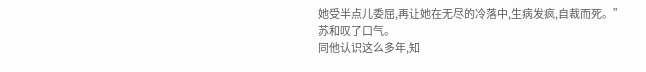她受半点儿委屈,再让她在无尽的冷落中,生病发疯,自裁而死。”
苏和叹了口气。
同他认识这么多年,知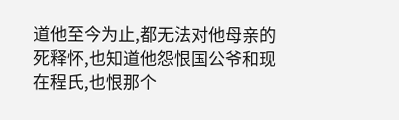道他至今为止,都无法对他母亲的死释怀,也知道他怨恨国公爷和现在程氏,也恨那个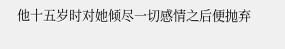他十五岁时对她倾尽一切感情之后便抛弃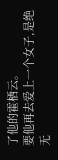了他的霍栖云。
要他再去爱上一个女子,是绝无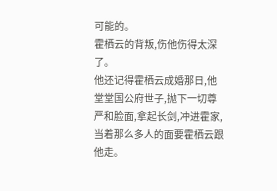可能的。
霍栖云的背叛,伤他伤得太深了。
他还记得霍栖云成婚那日,他堂堂国公府世子,抛下一切尊严和脸面,拿起长剑,冲进霍家,当着那么多人的面要霍栖云跟他走。